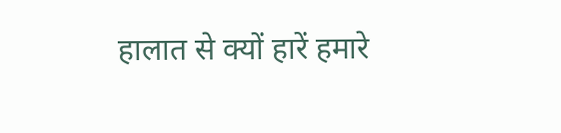हालात से क्यों हारें हमारे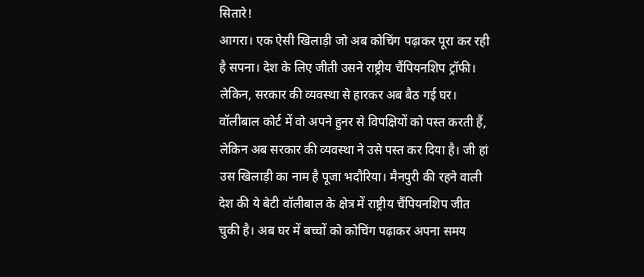सितारे!
आगरा। एक ऐसी खिलाड़ी जो अब कोचिंग पढ़ाकर पूरा कर रही है सपना। देश के लिए जीती उसने राष्ट्रीय चैंपियनशिप ट्रॉफी। लेकिन, सरकार की व्यवस्था से हारकर अब बैठ गई घर। वॉलीबाल कोर्ट में वो अपने हुनर से विपक्षियों को पस्त करती हैं, लेकिन अब सरकार की व्यवस्था ने उसे पस्त कर दिया है। जी हां उस खिलाड़ी का नाम है पूजा भदौरिया। मैनपुरी की रहने वाली देश की ये बेटी वॉलीबाल के क्षेत्र में राष्ट्रीय चैंपियनशिप जीत चुकी है। अब घर में बच्चों को कोचिंग पढ़ाकर अपना समय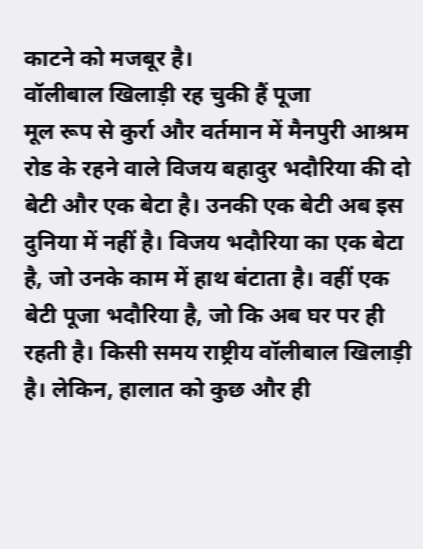काटने को मजबूर है।
वॉलीबाल खिलाड़ी रह चुकी हैं पूजा
मूल रूप से कुर्रा और वर्तमान में मैनपुरी आश्रम रोड के रहने वाले विजय बहादुर भदौरिया की दो बेटी और एक बेटा है। उनकी एक बेटी अब इस दुनिया में नहीं है। विजय भदौरिया का एक बेटा है, जो उनके काम में हाथ बंटाता है। वहीं एक बेटी पूजा भदौरिया है, जो कि अब घर पर ही रहती है। किसी समय राष्ट्रीय वॉलीबाल खिलाड़ी है। लेकिन, हालात को कुछ और ही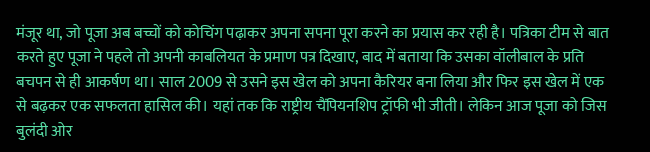मंजूर था, जो पूजा अब बच्चों को कोचिंग पढ़ाकर अपना सपना पूरा करने का प्रयास कर रही है। पत्रिका टीम से बात करते हुए पूजा ने पहले तो अपनी काबलियत के प्रमाण पत्र दिखाए, बाद में बताया कि उसका वॉलीबाल के प्रति बचपन से ही आकर्षण था। साल 2009 से उसने इस खेल को अपना कैरियर बना लिया और फिर इस खेल में एक से बढ़कर एक सफलता हासिल की। यहां तक कि राष्ट्रीय चैंपियनशिप ट्रॉफी भी जीती। लेकिन आज पूजा को जिस बुलंदी ओर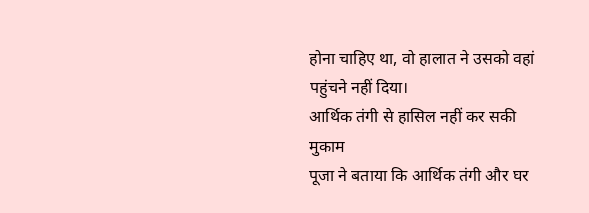होना चाहिए था, वो हालात ने उसको वहां पहुंचने नहीं दिया।
आर्थिक तंगी से हासिल नहीं कर सकी मुकाम
पूजा ने बताया कि आर्थिक तंगी और घर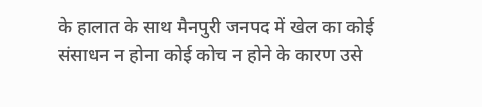के हालात के साथ मैनपुरी जनपद में खेल का कोई संसाधन न होना कोई कोच न होने के कारण उसे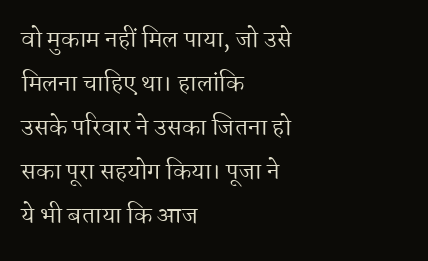वो मुकाम नहीं मिल पाया, जो उसे मिलना चाहिए था। हालांकि उसके परिवार ने उसका जितना हो सका पूरा सहयोग किया। पूजा ने ये भी बताया कि आज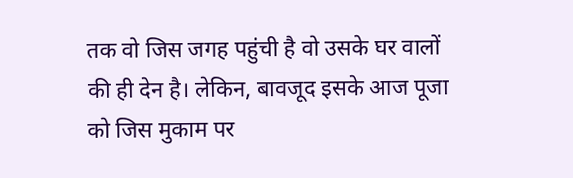तक वो जिस जगह पहुंची है वो उसके घर वालों की ही देन है। लेकिन, बावजूद इसके आज पूजा को जिस मुकाम पर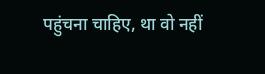पहुंचना चाहिए, था वो नहीं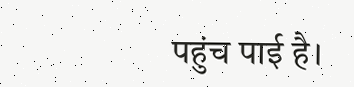पहुंच पाई है।